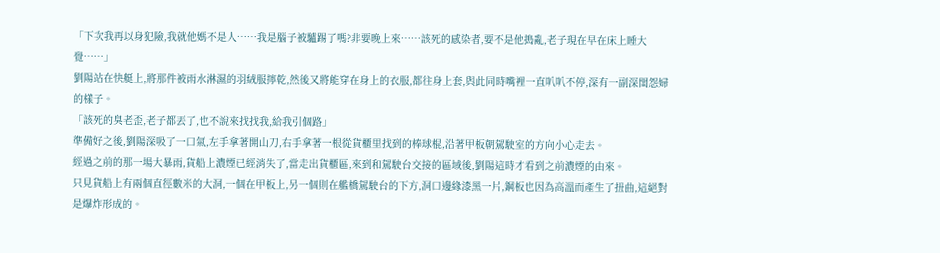「下次我再以身犯險,我就他媽不是人……我是腦子被驢踢了嗎?非要晚上來……該死的感染者,要不是他搗亂,老子現在早在床上睡大覺……」
劉陽站在快艇上,將那件被雨水淋濕的羽絨服擰乾,然後又將能穿在身上的衣服,都往身上套,與此同時嘴裡一直叭叭不停,深有一副深閨怨婦的樣子。
「該死的臭老歪,老子都丟了,也不說來找找我,給我引個路」
準備好之後,劉陽深吸了一口氣,左手拿著開山刀,右手拿著一根從貨櫃里找到的棒球棍,沿著甲板朝駕駛室的方向小心走去。
經過之前的那一場大暴雨,貨船上濃煙已經消失了,當走出貨櫃區,來到和駕駛台交接的區域後,劉陽這時才看到之前濃煙的由來。
只見貨船上有兩個直徑數米的大洞,一個在甲板上,另一個則在艦橋駕駛台的下方,洞口邊緣漆黑一片,鋼板也因為高溫而產生了扭曲,這絕對是爆炸形成的。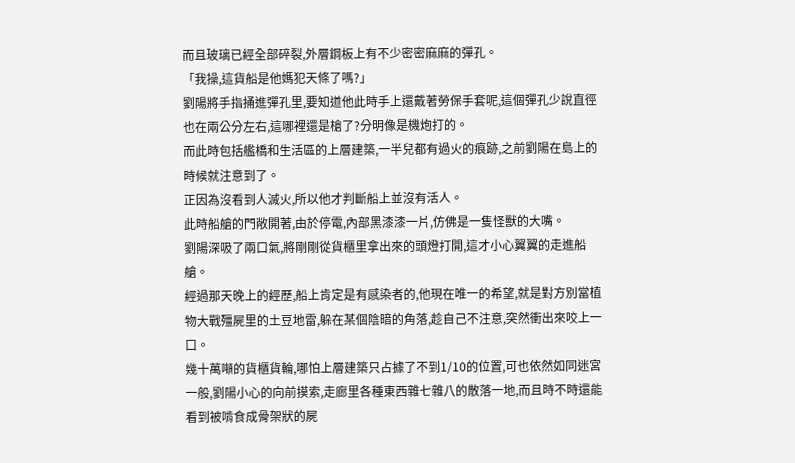而且玻璃已經全部碎裂,外層鋼板上有不少密密麻麻的彈孔。
「我操,這貨船是他媽犯天條了嗎?」
劉陽將手指捅進彈孔里,要知道他此時手上還戴著勞保手套呢,這個彈孔少說直徑也在兩公分左右,這哪裡還是槍了?分明像是機炮打的。
而此時包括艦橋和生活區的上層建築,一半兒都有過火的痕跡,之前劉陽在島上的時候就注意到了。
正因為沒看到人滅火,所以他才判斷船上並沒有活人。
此時船艙的門敞開著,由於停電,內部黑漆漆一片,仿佛是一隻怪獸的大嘴。
劉陽深吸了兩口氣,將剛剛從貨櫃里拿出來的頭燈打開,這才小心翼翼的走進船艙。
經過那天晚上的經歷,船上肯定是有感染者的,他現在唯一的希望,就是對方別當植物大戰殭屍里的土豆地雷,躲在某個陰暗的角落,趁自己不注意,突然衝出來咬上一口。
幾十萬噸的貨櫃貨輪,哪怕上層建築只占據了不到1/10的位置,可也依然如同迷宮一般,劉陽小心的向前摸索,走廊里各種東西雜七雜八的散落一地,而且時不時還能看到被啃食成骨架狀的屍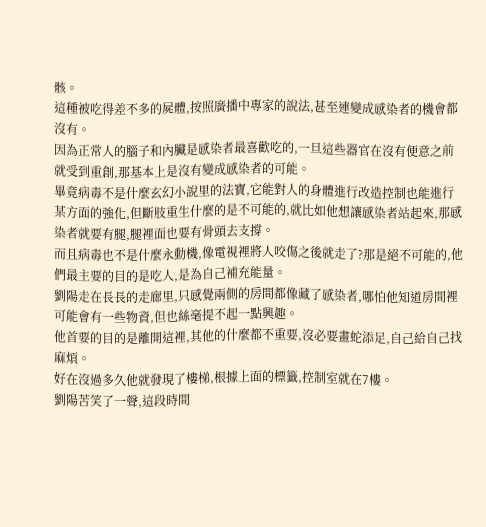骸。
這種被吃得差不多的屍體,按照廣播中專家的說法,甚至連變成感染者的機會都沒有。
因為正常人的腦子和內臟是感染者最喜歡吃的,一旦這些器官在沒有便意之前就受到重創,那基本上是沒有變成感染者的可能。
畢竟病毒不是什麼玄幻小說里的法寶,它能對人的身體進行改造控制也能進行某方面的強化,但斷肢重生什麼的是不可能的,就比如他想讓感染者站起來,那感染者就要有腿,腿裡面也要有骨頭去支撐。
而且病毒也不是什麼永動機,像電視裡將人咬傷之後就走了?那是絕不可能的,他們最主要的目的是吃人,是為自己補充能量。
劉陽走在長長的走廊里,只感覺兩側的房間都像藏了感染者,哪怕他知道房間裡可能會有一些物資,但也絲毫提不起一點興趣。
他首要的目的是離開這裡,其他的什麼都不重要,沒必要畫蛇添足,自己給自己找麻煩。
好在沒過多久他就發現了樓梯,根據上面的標籤,控制室就在7樓。
劉陽苦笑了一聲,這段時間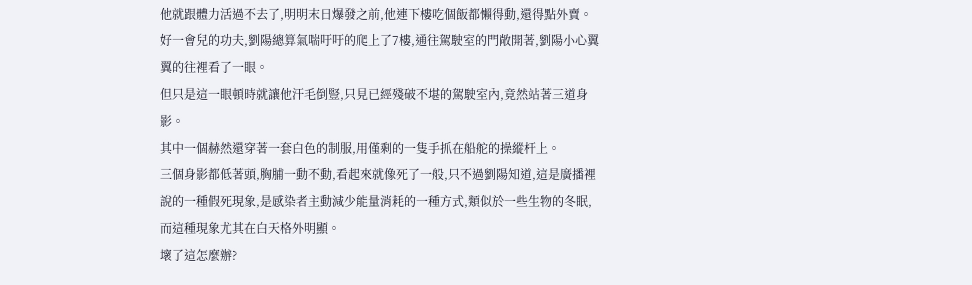他就跟體力活過不去了,明明末日爆發之前,他連下樓吃個飯都懶得動,還得點外賣。
好一會兒的功夫,劉陽總算氣喘吁吁的爬上了7樓,通往駕駛室的門敞開著,劉陽小心翼翼的往裡看了一眼。
但只是這一眼頓時就讓他汗毛倒豎,只見已經殘破不堪的駕駛室內,竟然站著三道身影。
其中一個赫然還穿著一套白色的制服,用僅剩的一隻手抓在船舵的操縱杆上。
三個身影都低著頭,胸脯一動不動,看起來就像死了一般,只不過劉陽知道,這是廣播裡說的一種假死現象,是感染者主動減少能量消耗的一種方式,類似於一些生物的冬眠,而這種現象尤其在白天格外明顯。
壞了這怎麼辦?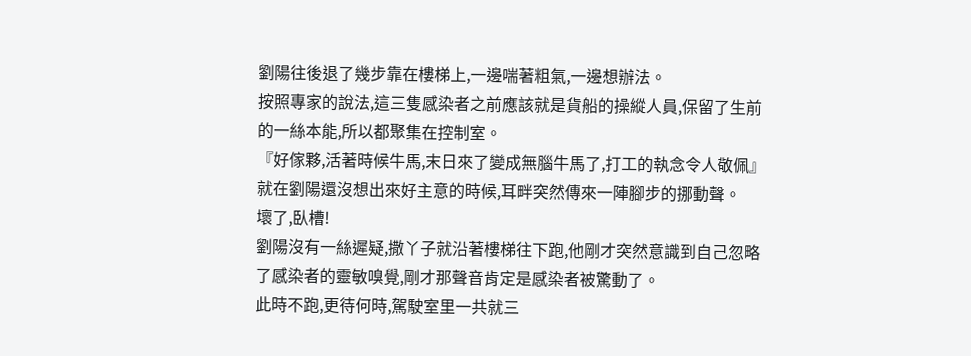劉陽往後退了幾步靠在樓梯上,一邊喘著粗氣,一邊想辦法。
按照專家的說法,這三隻感染者之前應該就是貨船的操縱人員,保留了生前的一絲本能,所以都聚集在控制室。
『好傢夥,活著時候牛馬,末日來了變成無腦牛馬了,打工的執念令人敬佩』
就在劉陽還沒想出來好主意的時候,耳畔突然傳來一陣腳步的挪動聲。
壞了,臥槽!
劉陽沒有一絲遲疑,撒丫子就沿著樓梯往下跑,他剛才突然意識到自己忽略了感染者的靈敏嗅覺,剛才那聲音肯定是感染者被驚動了。
此時不跑,更待何時,駕駛室里一共就三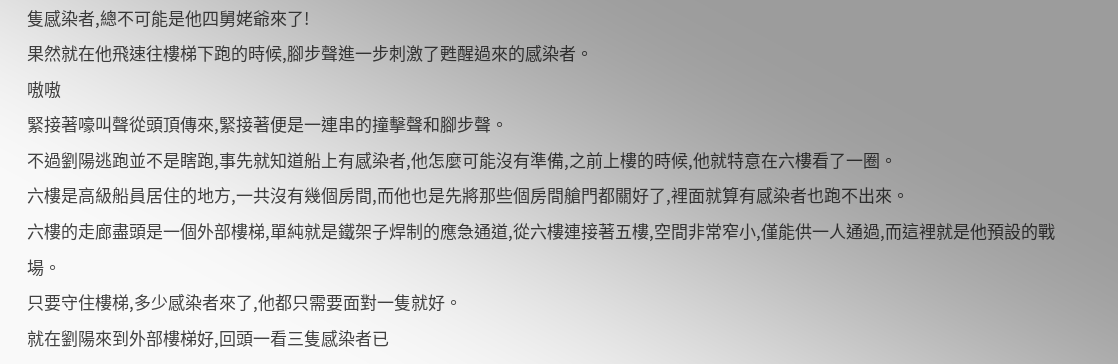隻感染者,總不可能是他四舅姥爺來了!
果然就在他飛速往樓梯下跑的時候,腳步聲進一步刺激了甦醒過來的感染者。
嗷嗷
緊接著嚎叫聲從頭頂傳來,緊接著便是一連串的撞擊聲和腳步聲。
不過劉陽逃跑並不是瞎跑,事先就知道船上有感染者,他怎麼可能沒有準備,之前上樓的時候,他就特意在六樓看了一圈。
六樓是高級船員居住的地方,一共沒有幾個房間,而他也是先將那些個房間艙門都關好了,裡面就算有感染者也跑不出來。
六樓的走廊盡頭是一個外部樓梯,單純就是鐵架子焊制的應急通道,從六樓連接著五樓,空間非常窄小,僅能供一人通過,而這裡就是他預設的戰場。
只要守住樓梯,多少感染者來了,他都只需要面對一隻就好。
就在劉陽來到外部樓梯好,回頭一看三隻感染者已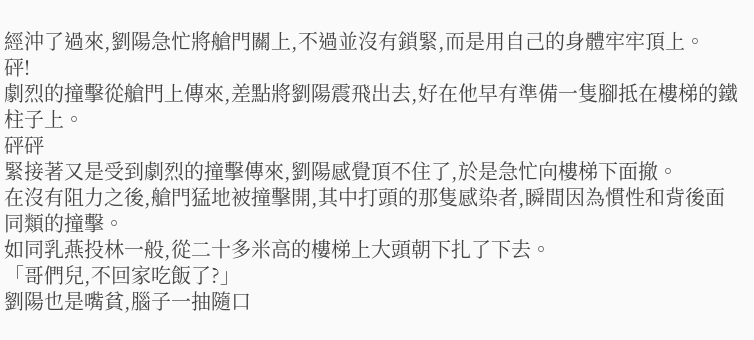經沖了過來,劉陽急忙將艙門關上,不過並沒有鎖緊,而是用自己的身體牢牢頂上。
砰!
劇烈的撞擊從艙門上傳來,差點將劉陽震飛出去,好在他早有準備一隻腳抵在樓梯的鐵柱子上。
砰砰
緊接著又是受到劇烈的撞擊傳來,劉陽感覺頂不住了,於是急忙向樓梯下面撤。
在沒有阻力之後,艙門猛地被撞擊開,其中打頭的那隻感染者,瞬間因為慣性和背後面同類的撞擊。
如同乳燕投林一般,從二十多米高的樓梯上大頭朝下扎了下去。
「哥們兒,不回家吃飯了?」
劉陽也是嘴貧,腦子一抽隨口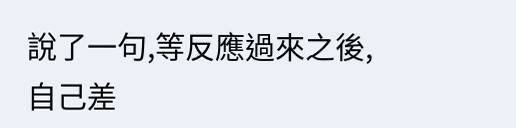說了一句,等反應過來之後,自己差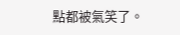點都被氣笑了。